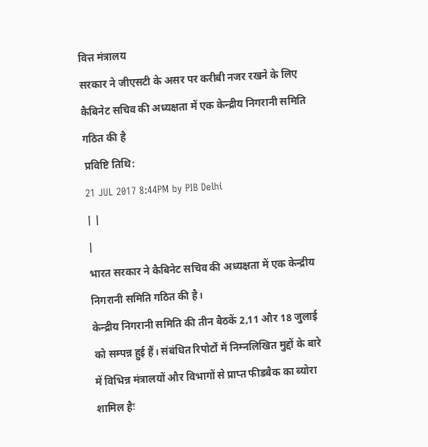वित्त मंत्रालय
सरकार ने जीएसटी के असर पर करीबी नजर रखने के लिए कैबिनेट सचिव की अध्यक्षता में एक केन्द्रीय निगरानी समिति गठित की है
प्रविष्टि तिथि:
21 JUL 2017 8:44PM by PIB Delhi
| |
|
भारत सरकार ने कैबिनेट सचिव की अध्यक्षता में एक केन्द्रीय निगरानी समिति गठित की है।
केन्द्रीय निगरानी समिति की तीन बैठकें 2,11 और 18 जुलाई को सम्पन्न हुई हैं। संबंधित रिपोर्टों में निम्नलिखित मुद्दों के बारे में विभिन्न मंत्रालयों और विभागों से प्राप्त फीडबैक का ब्योरा शामिल हैः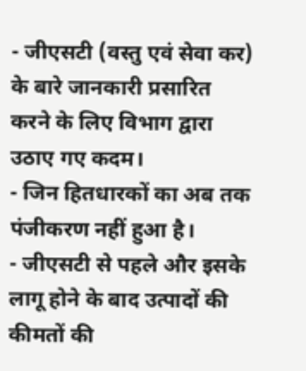- जीएसटी (वस्तु एवं सेवा कर) के बारे जानकारी प्रसारित करने के लिए विभाग द्वारा उठाए गए कदम।
- जिन हितधारकों का अब तक पंजीकरण नहीं हुआ है।
- जीएसटी से पहले और इसके लागू होने के बाद उत्पादों की कीमतों की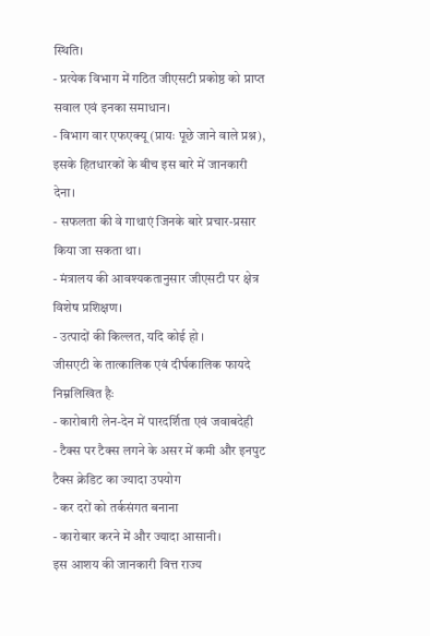स्थिति।
- प्रत्येक विभाग में गठित जीएसटी प्रकोष्ठ को प्राप्त सवाल एवं इनका समाधान।
- विभाग वार एफएक्यू (प्रायः पूछे जाने वाले प्रश्न), इसके हितधारकों के बीच इस बारे में जानकारी देना।
- सफलता की वे गाथाएं जिनके बारे प्रचार-प्रसार किया जा सकता था।
- मंत्रालय की आवश्यकतानुसार जीएसटी पर क्षेत्र विशेष प्रशिक्षण।
- उत्पादों की किल्लत, यदि कोई हो ।
जीसएटी के तात्कालिक एवं दीर्घकालिक फायदे निम्नलिखित हैः
- कारोबारी लेन-देन में पारदर्शिता एवं जवाबदेही
- टैक्स पर टैक्स लगने के असर में कमी और इनपुट टैक्स क्रेडिट का ज्यादा उपयोग
- कर दरों को तर्कसंगत बनाना
- कारोबार करने में और ज्यादा आसानी।
इस आशय की जानकारी वित्त राज्य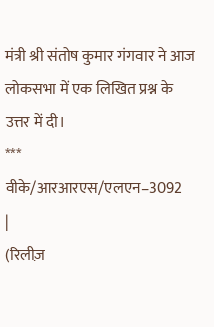मंत्री श्री संतोष कुमार गंगवार ने आज लोकसभा में एक लिखित प्रश्न के उत्तर में दी।
***
वीके/आरआरएस/एलएन–3092
|
(रिलीज़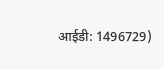आईडी: 1496729)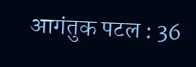आगंतुक पटल : 36